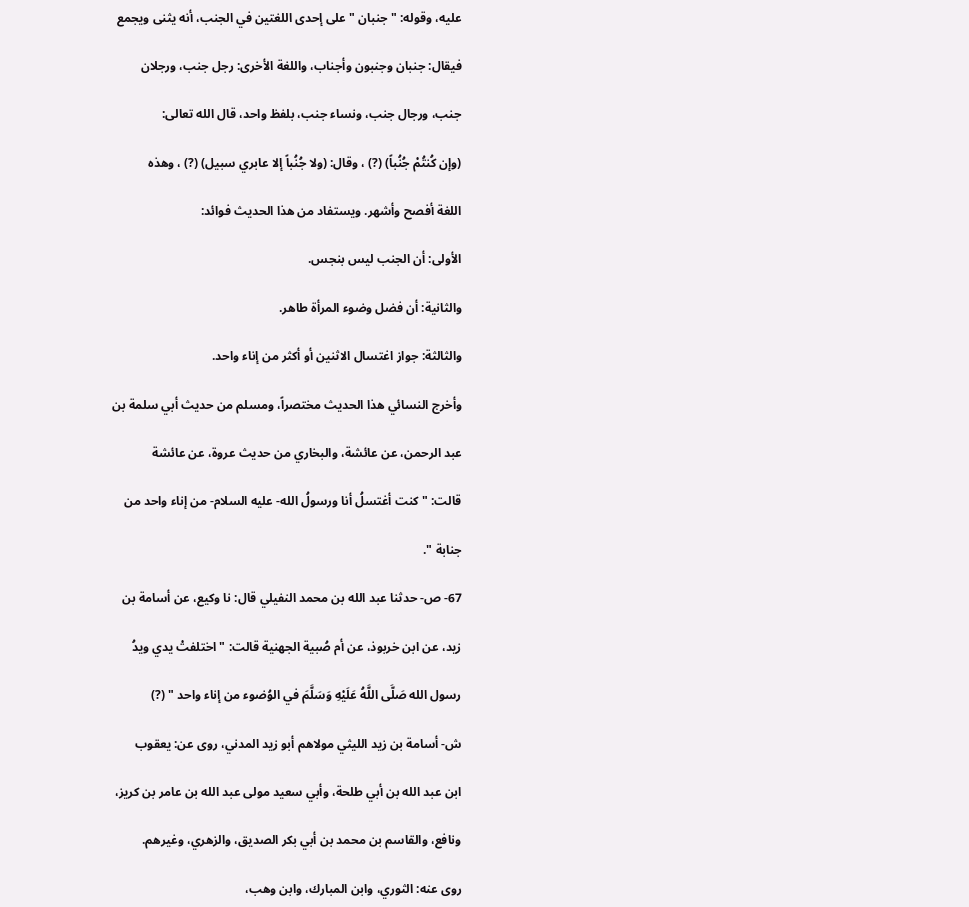عليه، وقوله: " جنبان " على إحدى اللغتين في الجنب، أنه يثنى ويجمع

فيقال: جنبان وجنبون وأجناب، واللغة الأخرى: رجل جنب، ورجلان

جنب، ورجال جنب، ونساء جنب، بلفظ واحد، قال الله تعالى:

(وإن كُنتُمْ جُنُباً) (?) ، وقال: (ولا جُنُباً إلا عابري سبيل) (?) ، وهذه

اللغة أفصح وأشهر. ويستفاد من هذا الحديث فوائد:

الأولى: أن الجنب ليس بنجس.

والثانية: أن فضل وضوء المرأة طاهر.

والثالثة: جواز اغتسال الاثنين أو أكثر من إناء واحد.

وأخرج النسائي هذا الحديث مختصراً، ومسلم من حديث أبي سلمة بن

عبد الرحمن، عن عائشة، والبخاري من حديث عروة، عن عائشة

قالت: " كنت أغتسلُ أنا ورسولُ الله- عليه السلام- من إناء واحد من

جنابة ".

67- ص- حدثنا عبد الله بن محمد النفيلي قال: نا وكيع، عن أسامة بن

زيد، عن ابن خربوذ، عن أم صُبية الجهنية قالت: " اختلفتْ يدي ويدُ

رسول الله صَلَّى اللَّهُ عَلَيْهِ وَسَلَّمَ في الوُضوء من إناء واحد " (?)

ش- أسامة بن زيد الليثي مولاهم أبو زيد المدني، روى عن: يعقوب

ابن عبد الله بن أبي طلحة، وأبي سعيد مولى عبد الله بن عامر بن كريز،

ونافع، والقاسم بن محمد بن أبي بكر الصديق، والزهري، وغيرهم.

روى عنه: الثوري، وابن المبارك، وابن وهب،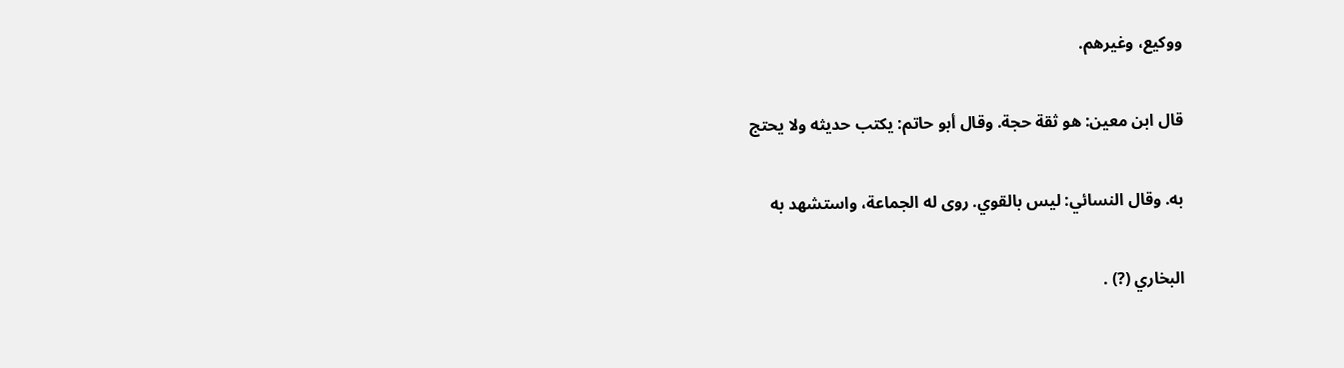ووكيع، وغيرهم.

قال ابن معين: هو ثقة حجة. وقال أبو حاتم: يكتب حديثه ولا يحتج

به. وقال النسائي: ليس بالقوي. روى له الجماعة، واستشهد به

البخاري (?) .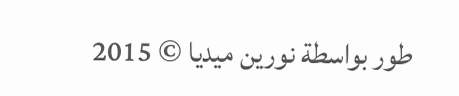طور بواسطة نورين ميديا © 2015